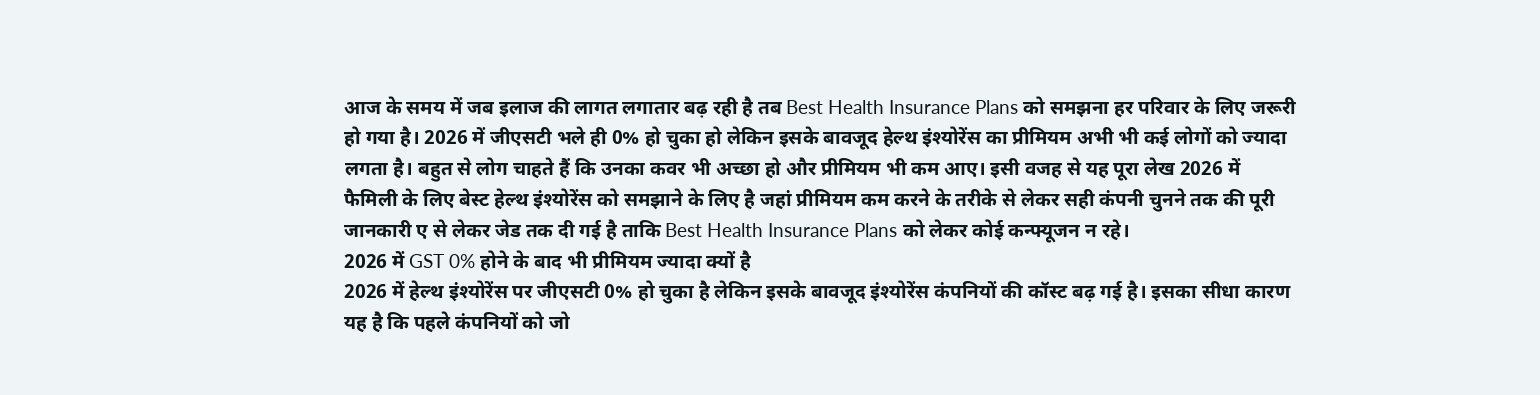आज के समय में जब इलाज की लागत लगातार बढ़ रही है तब Best Health Insurance Plans को समझना हर परिवार के लिए जरूरी हो गया है। 2026 में जीएसटी भले ही 0% हो चुका हो लेकिन इसके बावजूद हेल्थ इंश्योरेंस का प्रीमियम अभी भी कई लोगों को ज्यादा लगता है। बहुत से लोग चाहते हैं कि उनका कवर भी अच्छा हो और प्रीमियम भी कम आए। इसी वजह से यह पूरा लेख 2026 में फैमिली के लिए बेस्ट हेल्थ इंश्योरेंस को समझाने के लिए है जहां प्रीमियम कम करने के तरीके से लेकर सही कंपनी चुनने तक की पूरी जानकारी ए से लेकर जेड तक दी गई है ताकि Best Health Insurance Plans को लेकर कोई कन्फ्यूजन न रहे।
2026 में GST 0% होने के बाद भी प्रीमियम ज्यादा क्यों है
2026 में हेल्थ इंश्योरेंस पर जीएसटी 0% हो चुका है लेकिन इसके बावजूद इंश्योरेंस कंपनियों की कॉस्ट बढ़ गई है। इसका सीधा कारण यह है कि पहले कंपनियों को जो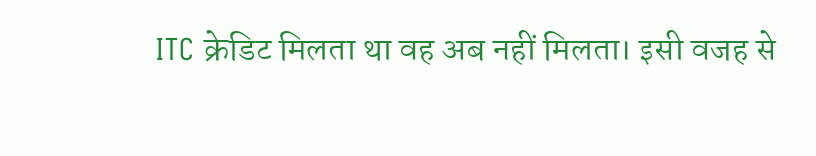ITC क्रेडिट मिलता था वह अब नहीं मिलता। इसी वजह से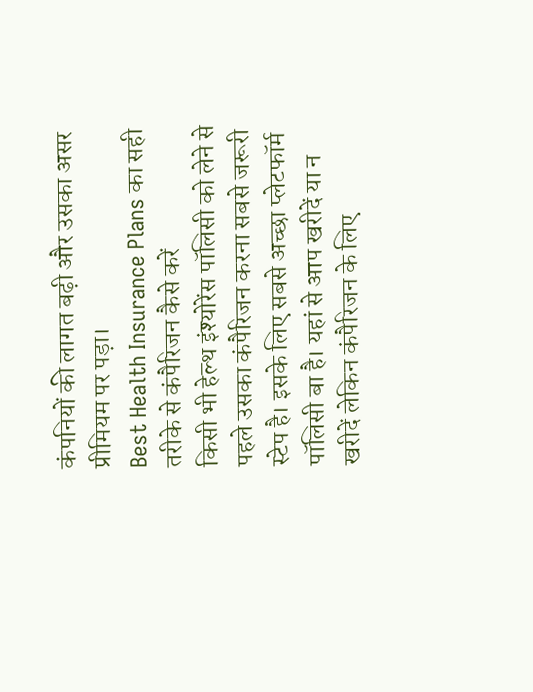कंपनियों की लागत बढ़ी और उसका असर प्रीमियम पर पड़ा।
Best Health Insurance Plans का सही तरीके से कंपैरिजन कैसे करें
किसी भी हेल्थ इंश्योरेंस पॉलिसी को लेने से पहले उसका कंपैरिजन करना सबसे जरूरी स्टेप है। इसके लिए सबसे अच्छा प्लेटफॉर्म पॉलिसी बा है। यहां से आप खरीदें या न खरीदें लेकिन कंपैरिजन के लिए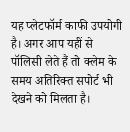यह प्लेटफॉर्म काफी उपयोगी है। अगर आप यहीं से पॉलिसी लेते हैं तो क्लेम के समय अतिरिक्त सपोर्ट भी देखने को मिलता है।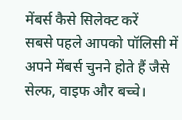मेंबर्स कैसे सिलेक्ट करें
सबसे पहले आपको पॉलिसी में अपने मेंबर्स चुनने होते हैं जैसे सेल्फ, वाइफ और बच्चे।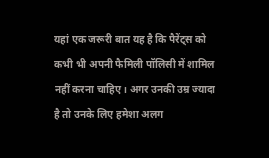यहां एक जरूरी बात यह है कि पैरेंट्स को कभी भी अपनी फैमिली पॉलिसी में शामिल नहीं करना चाहिए। अगर उनकी उम्र ज्यादा है तो उनके लिए हमेशा अलग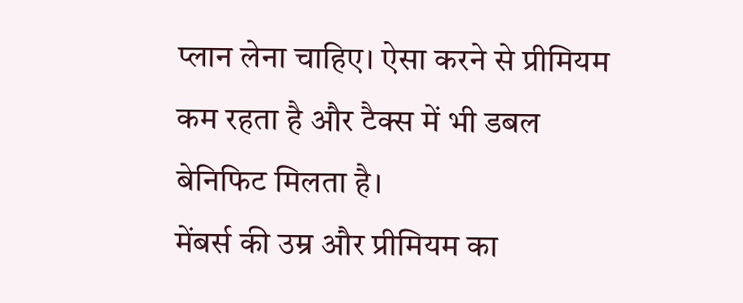प्लान लेना चाहिए। ऐसा करने से प्रीमियम कम रहता है और टैक्स में भी डबल बेनिफिट मिलता है।
मेंबर्स की उम्र और प्रीमियम का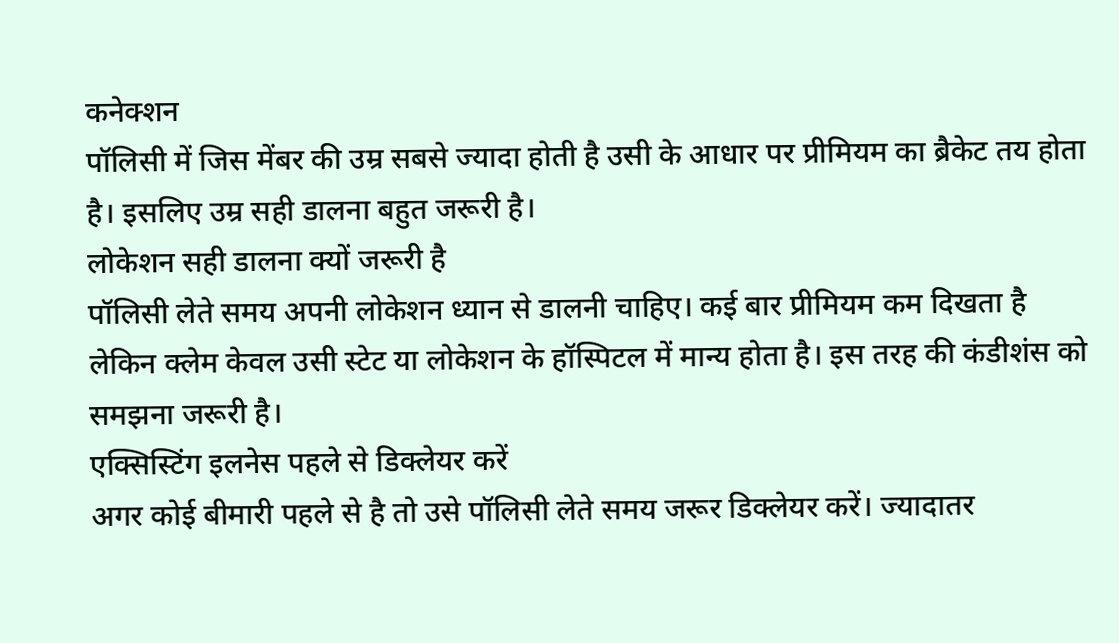कनेक्शन
पॉलिसी में जिस मेंबर की उम्र सबसे ज्यादा होती है उसी के आधार पर प्रीमियम का ब्रैकेट तय होता है। इसलिए उम्र सही डालना बहुत जरूरी है।
लोकेशन सही डालना क्यों जरूरी है
पॉलिसी लेते समय अपनी लोकेशन ध्यान से डालनी चाहिए। कई बार प्रीमियम कम दिखता है लेकिन क्लेम केवल उसी स्टेट या लोकेशन के हॉस्पिटल में मान्य होता है। इस तरह की कंडीशंस को समझना जरूरी है।
एक्सिस्टिंग इलनेस पहले से डिक्लेयर करें
अगर कोई बीमारी पहले से है तो उसे पॉलिसी लेते समय जरूर डिक्लेयर करें। ज्यादातर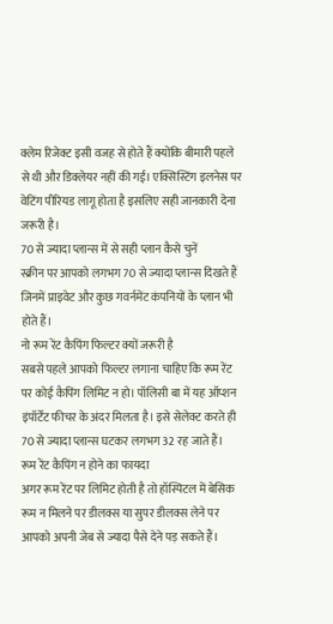क्लेम रिजेक्ट इसी वजह से होते हैं क्योंकि बीमारी पहले से थी और डिक्लेयर नहीं की गई। एक्सिस्टिंग इलनेस पर वेटिंग पीरियड लागू होता है इसलिए सही जानकारी देना जरूरी है।
70 से ज्यादा प्लान्स में से सही प्लान कैसे चुनें
स्क्रीन पर आपको लगभग 70 से ज्यादा प्लान्स दिखते हैं जिनमें प्राइवेट और कुछ गवर्नमेंट कंपनियों के प्लान भी होते हैं।
नो रूम रेंट कैपिंग फिल्टर क्यों जरूरी है
सबसे पहले आपको फिल्टर लगाना चाहिए कि रूम रेंट पर कोई कैपिंग लिमिट न हो। पॉलिसी बा में यह ऑप्शन इंपॉर्टेंट फीचर के अंदर मिलता है। इसे सेलेक्ट करते ही 70 से ज्यादा प्लान्स घटकर लगभग 32 रह जाते हैं।
रूम रेंट कैपिंग न होने का फायदा
अगर रूम रेंट पर लिमिट होती है तो हॉस्पिटल में बेसिक रूम न मिलने पर डीलक्स या सुपर डीलक्स लेने पर आपको अपनी जेब से ज्यादा पैसे देने पड़ सकते हैं।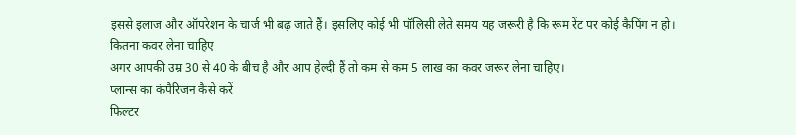इससे इलाज और ऑपरेशन के चार्ज भी बढ़ जाते हैं। इसलिए कोई भी पॉलिसी लेते समय यह जरूरी है कि रूम रेंट पर कोई कैपिंग न हो।
कितना कवर लेना चाहिए
अगर आपकी उम्र 30 से 40 के बीच है और आप हेल्दी हैं तो कम से कम 5 लाख का कवर जरूर लेना चाहिए।
प्लान्स का कंपैरिजन कैसे करें
फिल्टर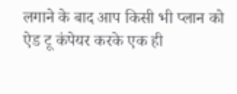लगाने के बाद आप किसी भी प्लान को ऐड टू कंपेयर करके एक ही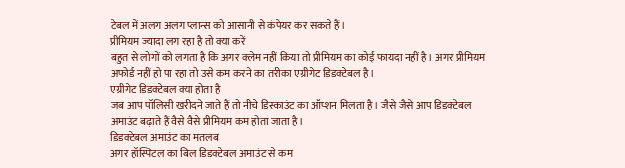टेबल में अलग अलग प्लान्स को आसानी से कंपेयर कर सकते हैं।
प्रीमियम ज्यादा लग रहा है तो क्या करें
बहुत से लोगों को लगता है कि अगर क्लेम नहीं किया तो प्रीमियम का कोई फायदा नहीं है। अगर प्रीमियम अफोर्ड नहीं हो पा रहा तो उसे कम करने का तरीका एग्रीगेट डिडक्टेबल है।
एग्रीगेट डिडक्टेबल क्या होता है
जब आप पॉलिसी खरीदने जाते हैं तो नीचे डिस्काउंट का ऑप्शन मिलता है। जैसे जैसे आप डिडक्टेबल अमाउंट बढ़ाते हैं वैसे वैसे प्रीमियम कम होता जाता है।
डिडक्टेबल अमाउंट का मतलब
अगर हॉस्पिटल का बिल डिडक्टेबल अमाउंट से कम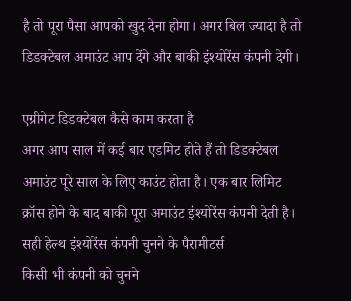है तो पूरा पैसा आपको खुद देना होगा। अगर बिल ज्यादा है तो डिडक्टेबल अमाउंट आप देंगे और बाकी इंश्योरेंस कंपनी देगी।

एग्रीगेट डिडक्टेबल कैसे काम करता है
अगर आप साल में कई बार एडमिट होते हैं तो डिडक्टेबल अमाउंट पूरे साल के लिए काउंट होता है। एक बार लिमिट क्रॉस होने के बाद बाकी पूरा अमाउंट इंश्योरेंस कंपनी देती है।
सही हेल्थ इंश्योरेंस कंपनी चुनने के पैरामीटर्स
किसी भी कंपनी को चुनने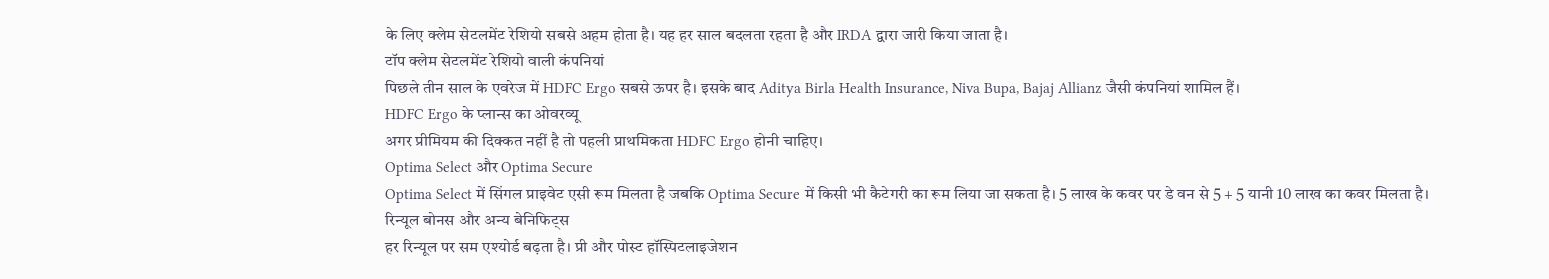के लिए क्लेम सेटलमेंट रेशियो सबसे अहम होता है। यह हर साल बदलता रहता है और IRDA द्वारा जारी किया जाता है।
टॉप क्लेम सेटलमेंट रेशियो वाली कंपनियां
पिछले तीन साल के एवरेज में HDFC Ergo सबसे ऊपर है। इसके बाद Aditya Birla Health Insurance, Niva Bupa, Bajaj Allianz जैसी कंपनियां शामिल हैं।
HDFC Ergo के प्लान्स का ओवरव्यू
अगर प्रीमियम की दिक्कत नहीं है तो पहली प्राथमिकता HDFC Ergo होनी चाहिए।
Optima Select और Optima Secure
Optima Select में सिंगल प्राइवेट एसी रूम मिलता है जबकि Optima Secure में किसी भी कैटेगरी का रूम लिया जा सकता है। 5 लाख के कवर पर डे वन से 5 + 5 यानी 10 लाख का कवर मिलता है।
रिन्यूल बोनस और अन्य बेनिफिट्स
हर रिन्यूल पर सम एश्योर्ड बढ़ता है। प्री और पोस्ट हॉस्पिटलाइजेशन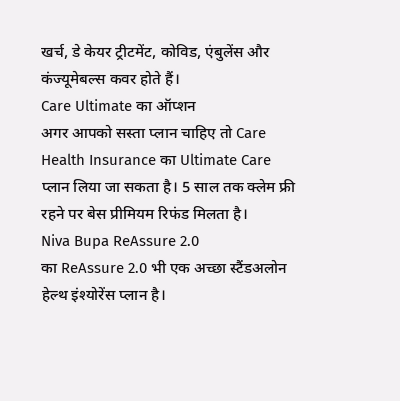खर्च, डे केयर ट्रीटमेंट, कोविड, एंबुलेंस और कंज्यूमेबल्स कवर होते हैं।
Care Ultimate का ऑप्शन
अगर आपको सस्ता प्लान चाहिए तो Care Health Insurance का Ultimate Care प्लान लिया जा सकता है। 5 साल तक क्लेम फ्री रहने पर बेस प्रीमियम रिफंड मिलता है।
Niva Bupa ReAssure 2.0
का ReAssure 2.0 भी एक अच्छा स्टैंडअलोन हेल्थ इंश्योरेंस प्लान है।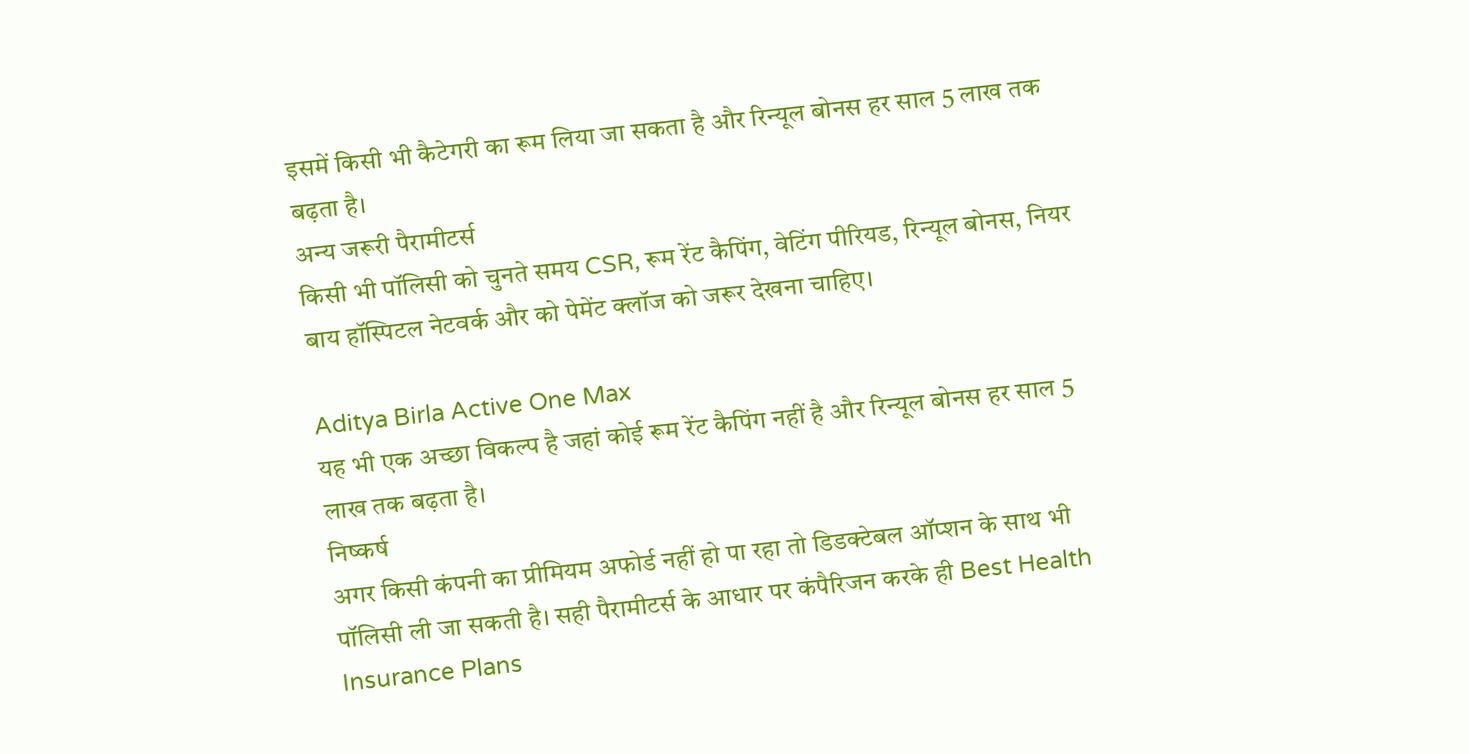इसमें किसी भी कैटेगरी का रूम लिया जा सकता है और रिन्यूल बोनस हर साल 5 लाख तक बढ़ता है।
अन्य जरूरी पैरामीटर्स
किसी भी पॉलिसी को चुनते समय CSR, रूम रेंट कैपिंग, वेटिंग पीरियड, रिन्यूल बोनस, नियर बाय हॉस्पिटल नेटवर्क और को पेमेंट क्लॉज को जरूर देखना चाहिए।

Aditya Birla Active One Max
यह भी एक अच्छा विकल्प है जहां कोई रूम रेंट कैपिंग नहीं है और रिन्यूल बोनस हर साल 5 लाख तक बढ़ता है।
निष्कर्ष
अगर किसी कंपनी का प्रीमियम अफोर्ड नहीं हो पा रहा तो डिडक्टेबल ऑप्शन के साथ भी पॉलिसी ली जा सकती है। सही पैरामीटर्स के आधार पर कंपैरिजन करके ही Best Health Insurance Plans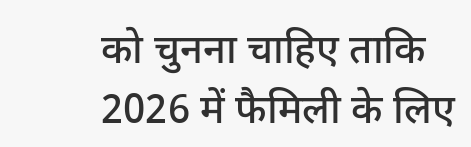को चुनना चाहिए ताकि 2026 में फैमिली के लिए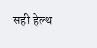सही हेल्थ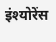इंश्योरेंस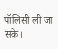पॉलिसी ली जा सके।